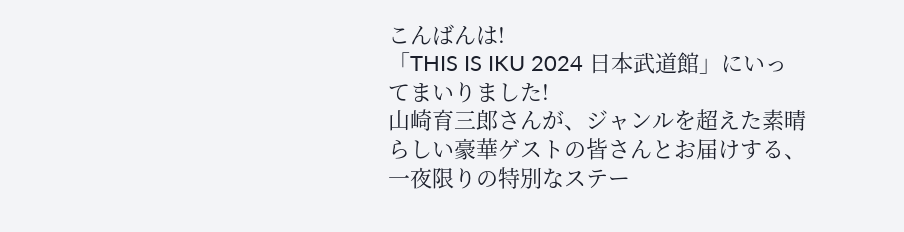こんばんは!
「THIS IS IKU 2024 日本武道館」にいってまいりました!
山崎育三郎さんが、ジャンルを超えた素晴らしい豪華ゲストの皆さんとお届けする、一夜限りの特別なステー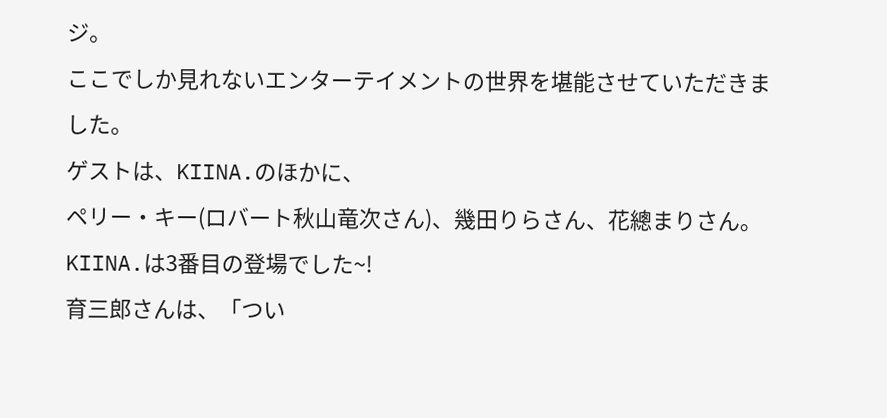ジ。
ここでしか見れないエンターテイメントの世界を堪能させていただきました。
ゲストは、KIINA.のほかに、
ペリー・キー(ロバート秋山竜次さん)、幾田りらさん、花總まりさん。
KIINA.は3番目の登場でした~!
育三郎さんは、「つい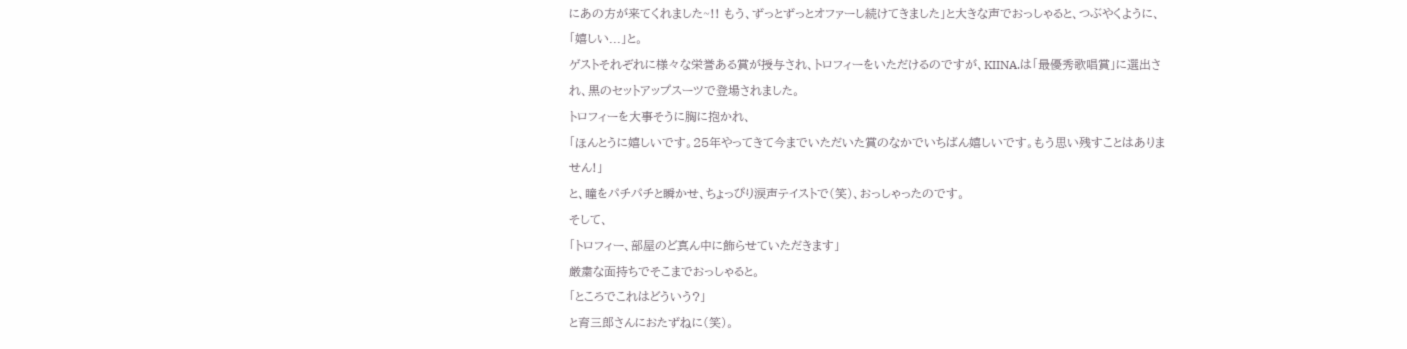にあの方が来てくれました~!! もう、ずっとずっとオファーし続けてきました」と大きな声でおっしゃると、つぶやくように、「嬉しい...」と。
ゲストそれぞれに様々な栄誉ある賞が授与され、トロフィーをいただけるのですが、KIINA.は「最優秀歌唱賞」に選出され、黒のセットアップスーツで登場されました。
トロフィーを大事そうに胸に抱かれ、
「ほんとうに嬉しいです。25年やってきて今までいただいた賞のなかでいちばん嬉しいです。もう思い残すことはありません!」
と、瞳をパチパチと瞬かせ、ちょっぴり涙声テイストで(笑)、おっしゃったのです。
そして、
「トロフィー、部屋のど真ん中に飾らせていただきます」
厳粛な面持ちでそこまでおっしゃると。
「ところでこれはどういう?」
と育三郎さんにおたずねに(笑)。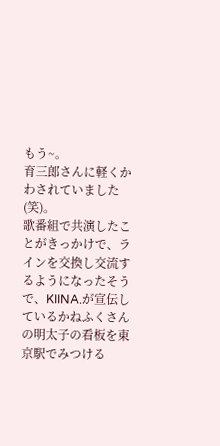もう~。
育三郎さんに軽くかわされていました(笑)。
歌番組で共演したことがきっかけで、ラインを交換し交流するようになったそうで、KIINA.が宣伝しているかねふくさんの明太子の看板を東京駅でみつける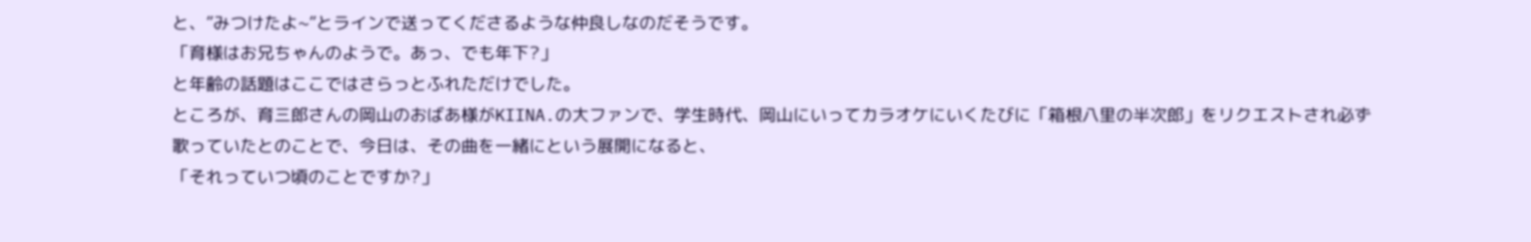と、”みつけたよ~”とラインで送ってくださるような仲良しなのだそうです。
「育様はお兄ちゃんのようで。あっ、でも年下?」
と年齢の話題はここではさらっとふれただけでした。
ところが、育三郎さんの岡山のおばあ様がKIINA.の大ファンで、学生時代、岡山にいってカラオケにいくたびに「箱根八里の半次郎」をリクエストされ必ず歌っていたとのことで、今日は、その曲を一緒にという展開になると、
「それっていつ頃のことですか?」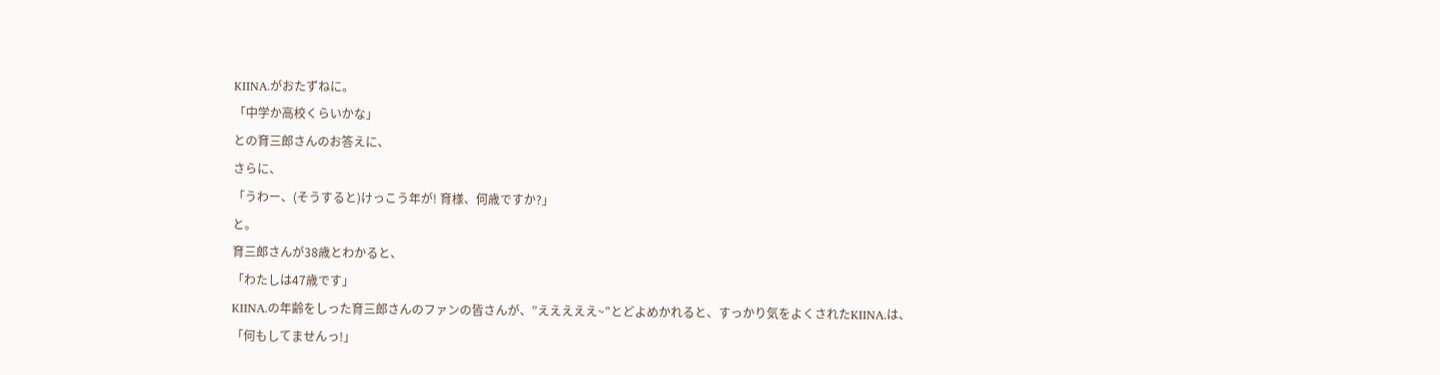KIINA.がおたずねに。
「中学か高校くらいかな」
との育三郎さんのお答えに、
さらに、
「うわー、(そうすると)けっこう年が! 育様、何歳ですか?」
と。
育三郎さんが38歳とわかると、
「わたしは47歳です」
KIINA.の年齢をしった育三郎さんのファンの皆さんが、”えええええ~”とどよめかれると、すっかり気をよくされたKIINA.は、
「何もしてませんっ!」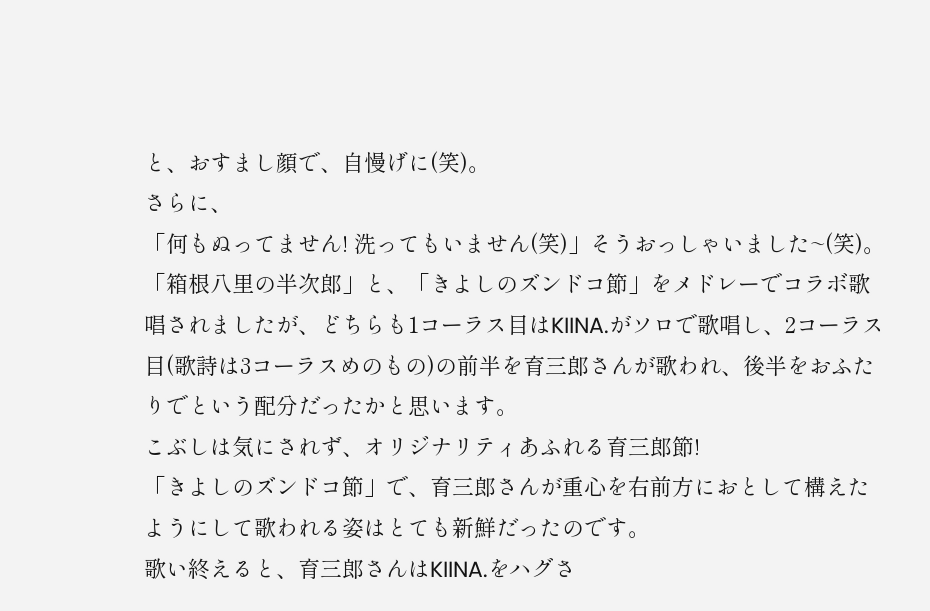と、おすまし顔で、自慢げに(笑)。
さらに、
「何もぬってません! 洗ってもいません(笑)」そうおっしゃいました~(笑)。
「箱根八里の半次郎」と、「きよしのズンドコ節」をメドレーでコラボ歌唱されましたが、どちらも1コーラス目はKIINA.がソロで歌唱し、2コーラス目(歌詩は3コーラスめのもの)の前半を育三郎さんが歌われ、後半をおふたりでという配分だったかと思います。
こぶしは気にされず、オリジナリティあふれる育三郎節!
「きよしのズンドコ節」で、育三郎さんが重心を右前方におとして構えたようにして歌われる姿はとても新鮮だったのです。
歌い終えると、育三郎さんはKIINA.をハグさ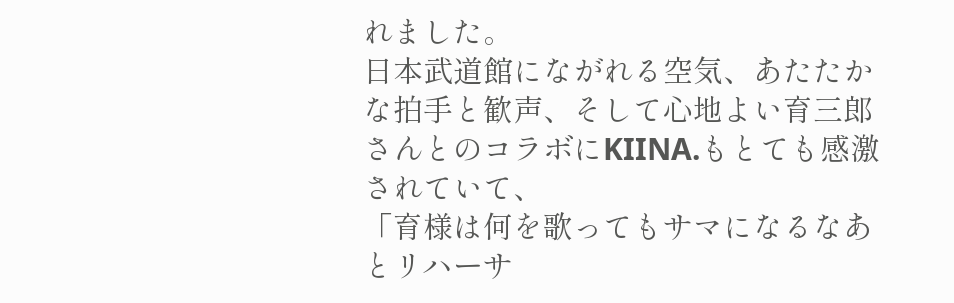れました。
日本武道館にながれる空気、あたたかな拍手と歓声、そして心地よい育三郎さんとのコラボにKIINA.もとても感激されていて、
「育様は何を歌ってもサマになるなあとリハーサ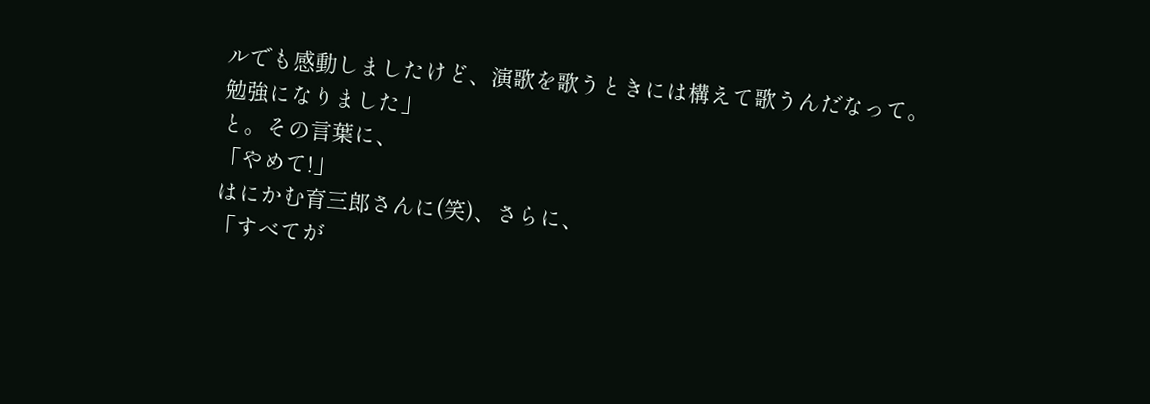ルでも感動しましたけど、演歌を歌うときには構えて歌うんだなって。
勉強になりました」
と。その言葉に、
「やめて!」
はにかむ育三郎さんに(笑)、さらに、
「すべてが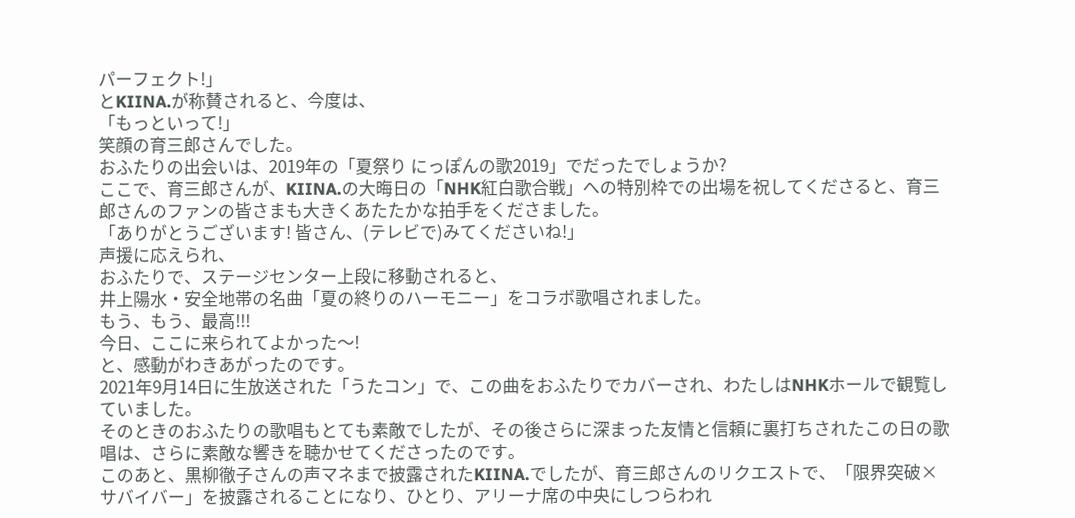パーフェクト!」
とKIINA.が称賛されると、今度は、
「もっといって!」
笑顔の育三郎さんでした。
おふたりの出会いは、2019年の「夏祭り にっぽんの歌2019」でだったでしょうか?
ここで、育三郎さんが、KIINA.の大晦日の「NHK紅白歌合戦」への特別枠での出場を祝してくださると、育三郎さんのファンの皆さまも大きくあたたかな拍手をくださました。
「ありがとうございます! 皆さん、(テレビで)みてくださいね!」
声援に応えられ、
おふたりで、ステージセンター上段に移動されると、
井上陽水・安全地帯の名曲「夏の終りのハーモニー」をコラボ歌唱されました。
もう、もう、最高!!!
今日、ここに来られてよかった〜!
と、感動がわきあがったのです。
2021年9月14日に生放送された「うたコン」で、この曲をおふたりでカバーされ、わたしはNHKホールで観覧していました。
そのときのおふたりの歌唱もとても素敵でしたが、その後さらに深まった友情と信頼に裏打ちされたこの日の歌唱は、さらに素敵な響きを聴かせてくださったのです。
このあと、黒柳徹子さんの声マネまで披露されたKIINA.でしたが、育三郎さんのリクエストで、「限界突破×サバイバー」を披露されることになり、ひとり、アリーナ席の中央にしつらわれ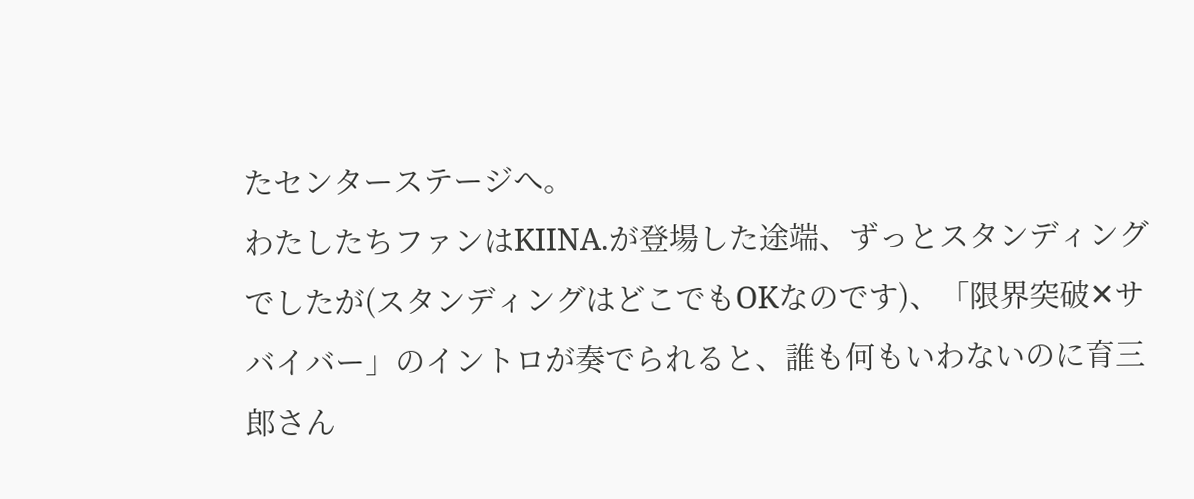たセンターステージへ。
わたしたちファンはKIINA.が登場した途端、ずっとスタンディングでしたが(スタンディングはどこでもOKなのです)、「限界突破✕サバイバー」のイントロが奏でられると、誰も何もいわないのに育三郎さん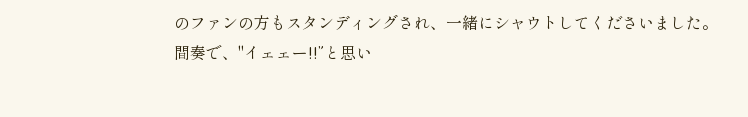のファンの方もスタンディングされ、一緒にシャウトしてくださいました。
間奏で、"イェェー!!”と思い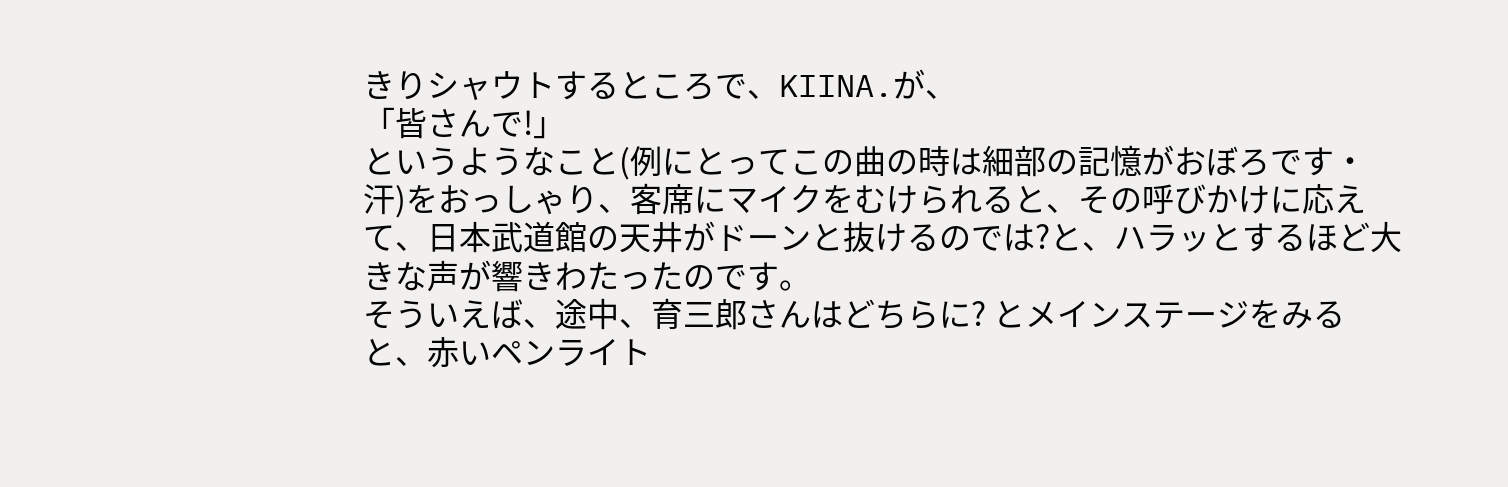きりシャウトするところで、KIINA.が、
「皆さんで!」
というようなこと(例にとってこの曲の時は細部の記憶がおぼろです・汗)をおっしゃり、客席にマイクをむけられると、その呼びかけに応えて、日本武道館の天井がドーンと抜けるのでは?と、ハラッとするほど大きな声が響きわたったのです。
そういえば、途中、育三郎さんはどちらに? とメインステージをみると、赤いペンライト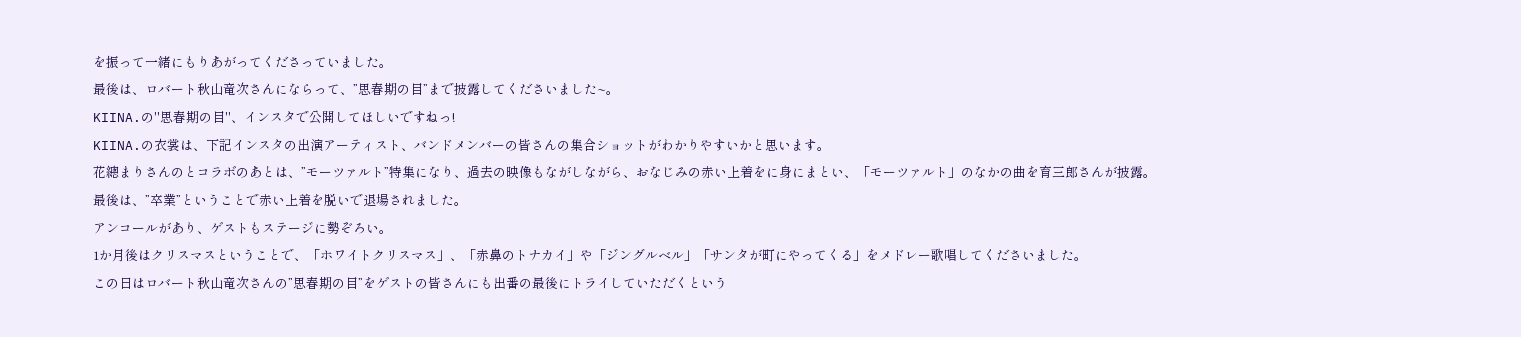を振って一緒にもりあがってくださっていました。
最後は、ロバート秋山竜次さんにならって、”思春期の目”まで披露してくださいました~。
KIINA.の"思春期の目"、インスタで公開してほしいですねっ!
KIINA.の衣裳は、下記インスタの出演アーティスト、バンドメンバーの皆さんの集合ショットがわかりやすいかと思います。
花總まりさんのとコラボのあとは、”モーツァルト”特集になり、過去の映像もながしながら、おなじみの赤い上着をに身にまとい、「モーツァルト」のなかの曲を育三郎さんが披露。
最後は、”卒業”ということで赤い上着を脱いで退場されました。
アンコールがあり、ゲストもステージに勢ぞろい。
1か月後はクリスマスということで、「ホワイトクリスマス」、「赤鼻のトナカイ」や「ジングルベル」「サンタが町にやってくる」をメドレー歌唱してくださいました。
この日はロバート秋山竜次さんの”思春期の目”をゲストの皆さんにも出番の最後にトライしていただくという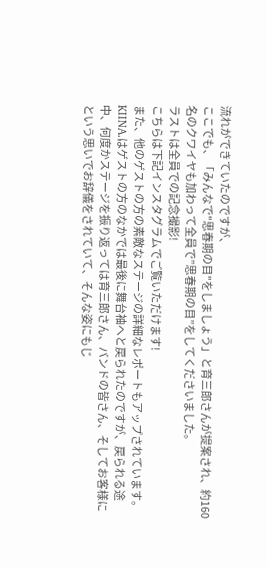流れができていたのですが、
ここでも、「みんなで"思春期の目"をしましょう」と育三郎さんが提案され、約160名のクワイヤも加わって全員で”思春期の目”をしてくださいました。
ラストは全員での記念撮影!
こちらは下記インスタグラムでご覧いただけます!
また、他のゲストの方の素敵なステージの詳細なレポートもアップされています。
KIINA.はゲストの方のなかでは最後に舞台袖へと戻られたのですが、戻られる途中、何度かステージを振り返っては育三郎さん、バンドの皆さん、そしてお客様にという思いでお辞儀をされていて、そんな姿にもじ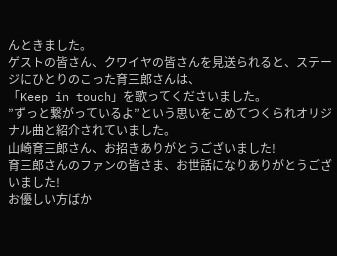んときました。
ゲストの皆さん、クワイヤの皆さんを見送られると、ステージにひとりのこった育三郎さんは、
「Keep in touch」を歌ってくださいました。
”ずっと繋がっているよ”という思いをこめてつくられオリジナル曲と紹介されていました。
山崎育三郎さん、お招きありがとうございました!
育三郎さんのファンの皆さま、お世話になりありがとうございました!
お優しい方ばか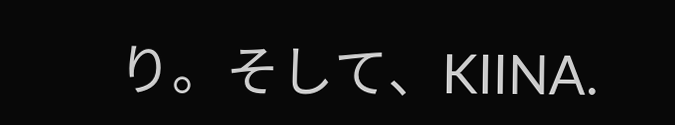り。そして、KIINA.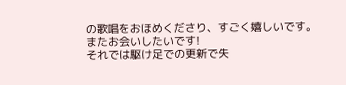の歌唱をおほめくださり、すごく嬉しいです。
またお会いしたいです!
それでは駆け足での更新で失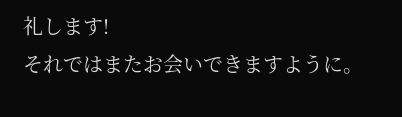礼します!
それではまたお会いできますように。